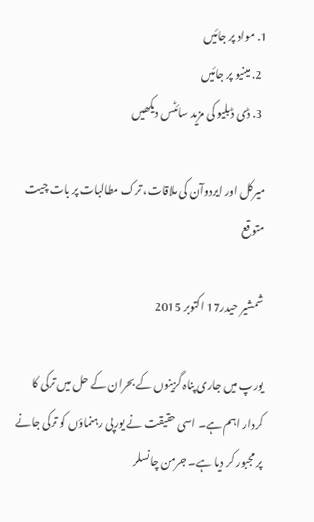1. مواد پر جائیں
  2. مینیو پر جائیں
  3. ڈی ڈبلیو کی مزید سائٹس دیکھیں

میرکل اور ایردوآن کی ملاقات، ترک مطالبات پر بات چيت متوقع

شمشیر حیدر17 اکتوبر 2015

یورپ میں جاری پناہ گزینوں کے بحران کے حل میں ترکی کا کردار اہم ہے۔ اسی حقيقت نے یورپی رہنماؤں کو ترکی جانے پر مجبور کر دیا ہے۔ جرمن چانسلر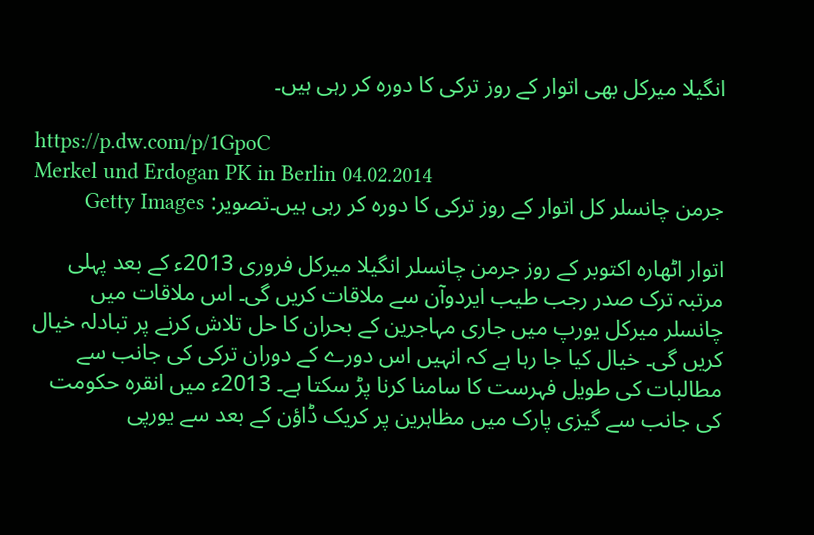انگیلا میرکل بھی اتوار کے روز ترکی کا دورہ کر رہی ہیں۔

https://p.dw.com/p/1GpoC
Merkel und Erdogan PK in Berlin 04.02.2014
جرمن چانسلر کل اتوار کے روز ترکی کا دورہ کر رہی ہیں۔تصویر: Getty Images

اتوار اٹھارہ اکتوبر کے روز جرمن چانسلر انگیلا میرکل فروری 2013ء کے بعد پہلی مرتبہ ترک صدر رجب طیب ایردوآن سے ملاقات کريں گی۔ اس ملاقات میں چانسلر ميرکل یورپ میں جاری مہاجرین کے بحران کا حل تلاش کرنے پر تبادلہ خیال کریں گی۔ خیال کیا جا رہا ہے کہ انہیں اس دورے کے دوران ترکی کی جانب سے مطالبات کی طویل فہرست کا سامنا کرنا پڑ سکتا ہے۔ 2013ء میں انقرہ حکومت کی جانب سے گیزی پارک میں مظاہرین پر کریک ڈاؤن کے بعد سے یورپی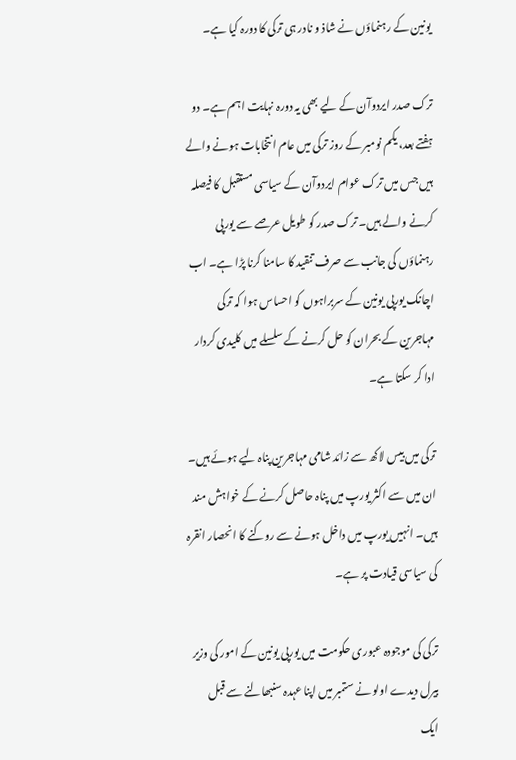یونین کے رہنماؤں نے شاذ و نادر ہی ترکی کا دورہ کیا ہے۔

ترک صدر ایردوآن کے لیے بھی یہ دورہ نہایت اہم ہے۔ دو ہفتے بعد، یکم نومبر کے روز ترکی میں عام انتخابات ہونے والے ہیں جس میں ترک عوام ایردوآن کے سیاسی مستقبل کا فیصلہ کرنے والے ہیں۔ ترک صدر کو طویل عرصے سے یورپی رہنماؤں کی جانب سے صرف تنقید کا سامنا کرنا پڑا ہے۔ اب اچانک یورپی یونین کے سربراہوں کو احساس ہوا کہ ترکی مہاجرین کے بحران کو حل کرنے کے سلسلے میں کليدی کردار ادا کر سکتا ہے۔

ترکی میں بیس لاکھ سے زائد شامی مہاجرین پناہ ليے ہوئے ہیں۔ ان میں سے اکثر یورپ میں پناہ حاصل کرنے کے خواہش مند ہیں۔ انہیں یورپ میں داخل ہونے سے روکنے کا انحصار انقرہ کی سیاسی قیادت پر ہے۔

ترکی کی موجودہ عبوری حکومت میں یورپی یونین کے امور کی وزیر بیرل دیدے اولو نے ستمبر میں اپنا عہدہ سنبھالنے سے قبل ایک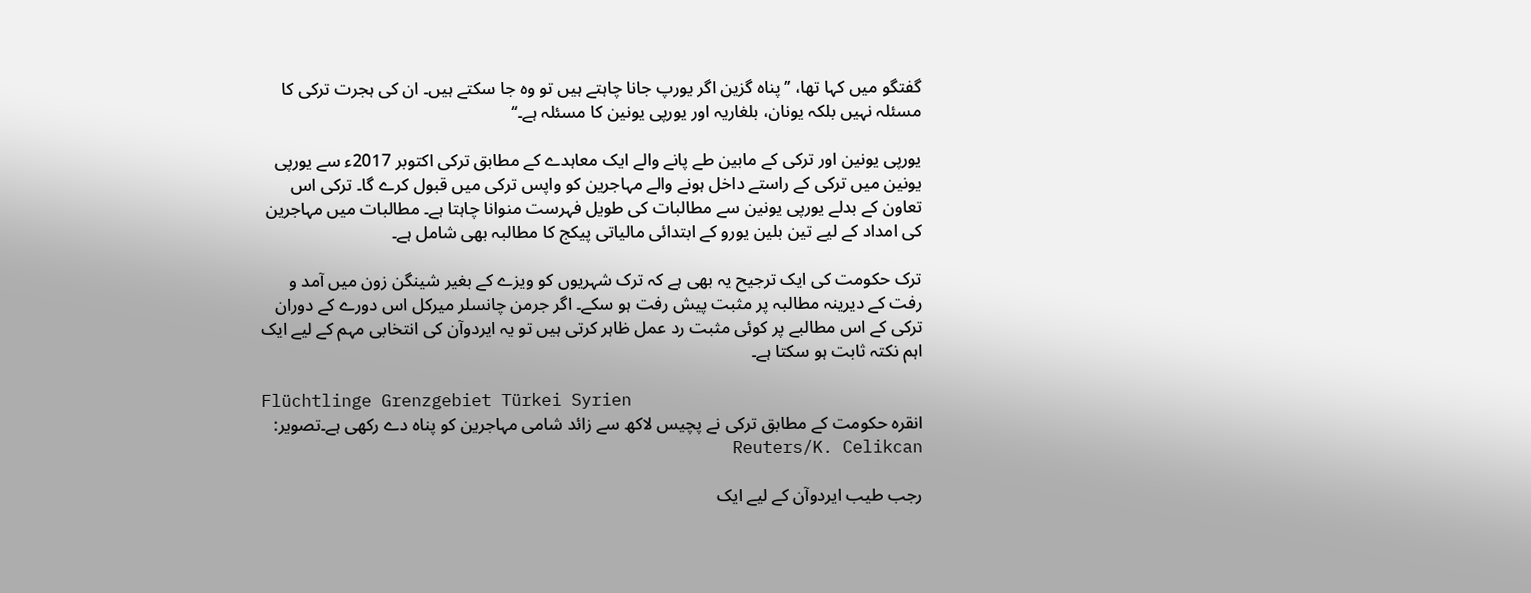گفتگو میں کہا تھا، ’’پناہ گزین اگر یورپ جانا چاہتے ہیں تو وہ جا سکتے ہیں۔ ان کی ہجرت ترکی کا مسئلہ نہیں بلکہ یونان، بلغاریہ اور یورپی یونین کا مسئلہ ہے۔‘‘

یورپی یونین اور ترکی کے مابین طے پانے والے ایک معاہدے کے مطابق ترکی اکتوبر 2017ء سے یورپی یونین میں ترکی کے راستے داخل ہونے والے مہاجرین کو واپس ترکی میں قبول کرے گا۔ ترکی اس تعاون کے بدلے یورپی یونین سے مطالبات کی طویل فہرست منوانا چاہتا ہے۔ مطالبات میں مہاجرین کی امداد کے لیے تین بلین یورو کے ابتدائی مالیاتی پیکج کا مطالبہ بھی شامل ہے۔

ترک حکومت کی ایک ترجیح یہ بھی ہے کہ ترک شہریوں کو ویزے کے بغیر شینگن زون میں آمد و رفت کے دیرینہ مطالبہ پر مثبت پيش رفت ہو سکے۔ اگر جرمن چانسلر میرکل اس دورے کے دوران ترکی کے اس مطالبے پر کوئی مثبت رد عمل ظاہر کرتی ہیں تو یہ ایردوآن کی انتخابی مہم کے لیے ایک اہم نکتہ ثابت ہو سکتا ہے۔

Flüchtlinge Grenzgebiet Türkei Syrien
انقرہ حکومت کے مطابق ترکی نے پچیس لاکھ سے زائد شامی مہاجرین کو پناہ دے رکھی ہے۔تصویر: Reuters/K. Celikcan

رجب طيب ایردوآن کے لیے ایک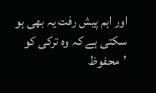اور اہم پيش رفت یہ بھی ہو سکتی ہے کہ وہ ترکی کو ’محفوظ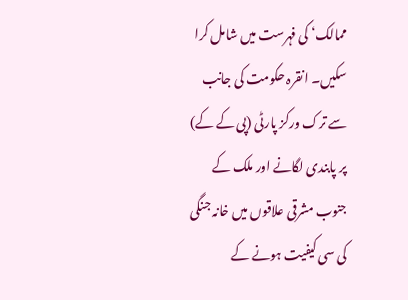ممالک‘ کی فہرست میں شامل کرا سکیں۔ انقرہ حکومت کی جانب سے ترک ورکز پارٹی (پی کے کے) پر پابندی لگانے اور ملک کے جنوب مشرقی علاقوں میں خانہ جنگی کی سی کیفیت ہونے کے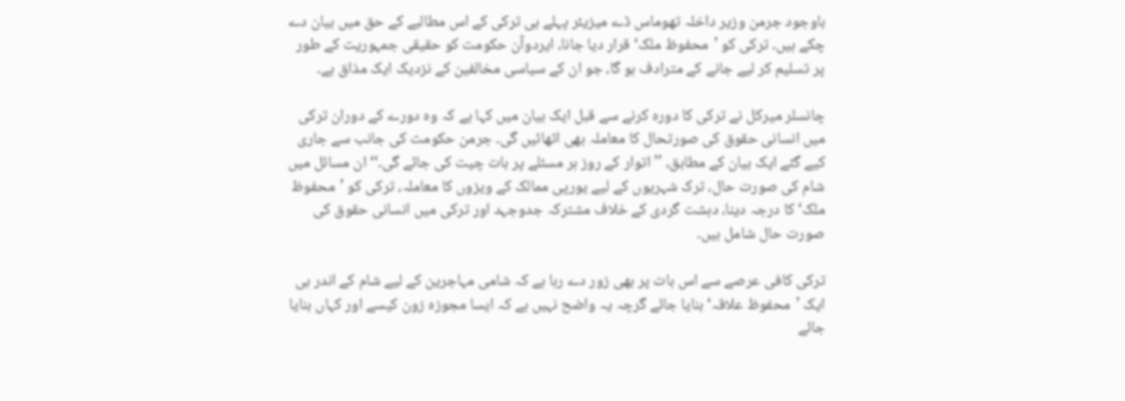باوجود جرمن وزیر داخلہ تھوماس ڈے ميزيئر پہلے ہی ترکی کے اس مطالبے کے حق میں بیان دے چکے ہیں۔ ترکی کو ’محفوظ ملک‘ قرار دیا جانا، ایردوآن حکومت کو حقیقی جمہوريت کے طور پر تسلیم کر لیے جانے کے مترادف ہو گا، جو ان کے سیاسی مخالفین کے نزدیک ایک مذاق ہے۔

چانسلر میرکل نے ترکی کا دورہ کرنے سے قبل ایک بیان میں کہا ہے کہ وہ دورے کے دوران ترکی میں انسانی حقوق کی صورتحال کا معاملہ بھی اٹھائيں گی۔ جرمن حکومت کی جانب سے جاری کیے گئے ایک بیان کے مطابق، ’’اتوار کے روز ہر مسئلے پر بات چیت کی جائے گی۔‘‘ ان مسائل میں شام کی صورت حال، ترک شہريوں کے ليے يورپی ممالک کے ویزوں کا معاملہ، ترکی کو ’محفوظ ملک‘ کا درجہ دینا، دہشت گردی کے خلاف مشترکہ جدوجہد اور ترکی میں انسانی حقوق کی صورت حال شامل ہیں۔

ترکی کافی عرصے سے اس بات پر بھی زور دے رہا ہے کہ شامی مہاجرین کے لیے شام کے اندر ہی ایک ’محفوظ علاقہ‘ بنایا جائے گرچہ یہ واضح نہیں ہے کہ ایسا مجوزہ زون کیسے اور کہاں بنایا جائے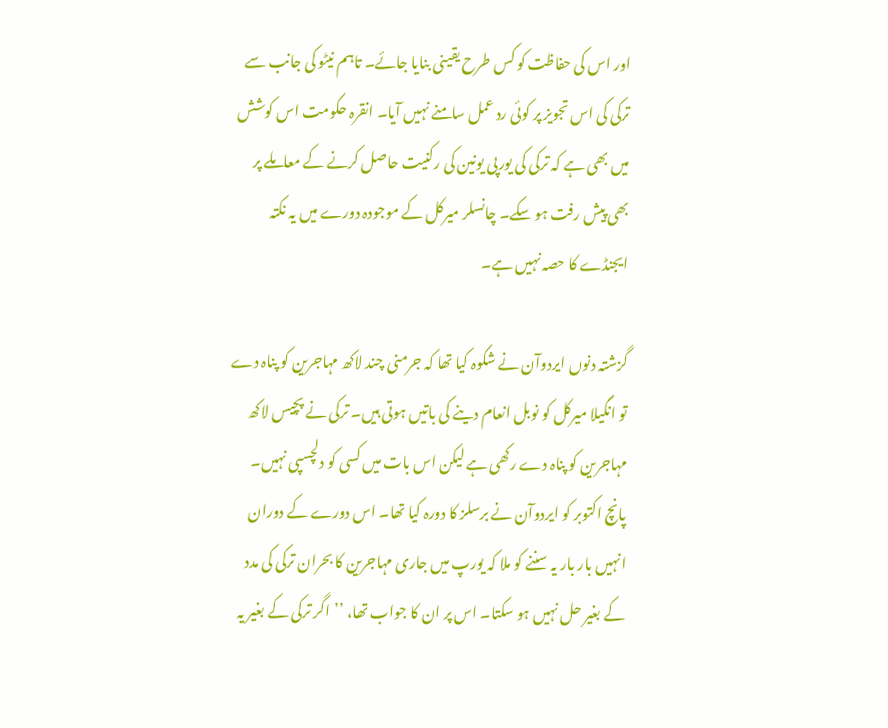اور اس کی حفاظت کو کس طرح یقینی بنایا جائے۔ تاہم نیٹو کی جانب سے ترکی کی اس تجویز پر کوئی رد عمل سامنے نہیں آيا۔ انقرہ حکومت اس کوشش میں بھی ہے کہ ترکی کی یورپی یونین کی رکنیت حاصل کرنے کے معاملے پر بھی پیش رفت ہو سکے۔ چانسلر میرکل کے موجودہ دورے میں یہ نکتہ ایجنڈے کا حصہ نہيں ہے۔

گزشتہ دنوں ایردوآن نے شکوہ کیا تھا کہ جرمنی چند لاکھ مہاجرین کو پناہ دے تو انگیلا میرکل کو نوبل انعام دینے کی باتیں ہوتی ہیں۔ ترکی نے پچیس لاکھ مہاجرین کو پناہ دے رکھی ہے لیکن اس بات میں کسی کو دلچسپی نہیں۔ پانچ اکتوبر کو ایردوآن نے برسلز کا دورہ کیا تھا۔ اس دورے کے دوران انہیں بار بار یہ سننے کو ملا کہ یورپ میں جاری مہاجرین کا بحران ترکی کی مدد کے بغیر حل نہیں ہو سکتا۔ اس پر ان کا جواب تھا، ’’اگر ترکی کے بغیر یہ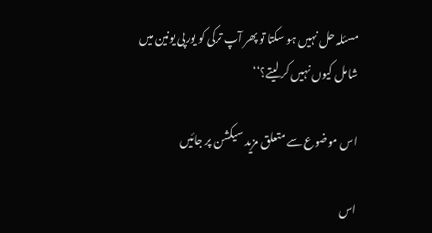مسئلہ حل نہیں ہو سکتا تو پھر آپ ترکی کو یورپی یونین میں شامل کیوں نہیں کر لیتے؟‘‘

اس موضوع سے متعلق مزید سیکشن پر جائیں

اس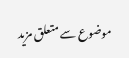موضوع سے متعلق مزید